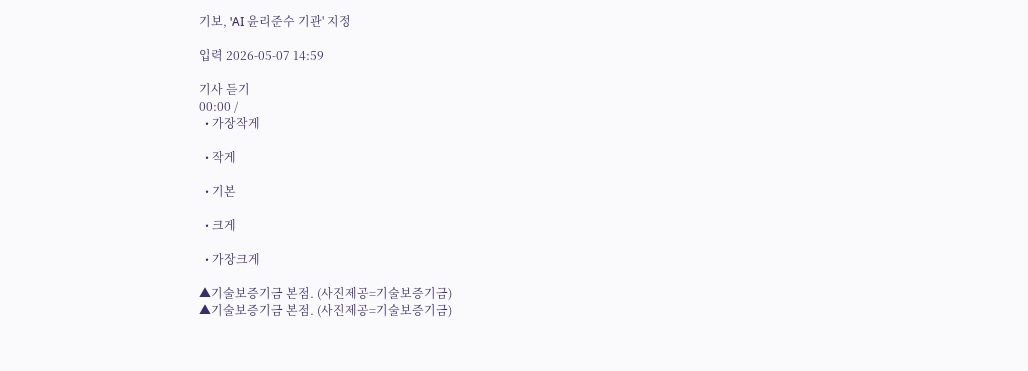기보, 'AI 윤리준수 기관' 지정

입력 2026-05-07 14:59

기사 듣기
00:00 /
  • 가장작게

  • 작게

  • 기본

  • 크게

  • 가장크게

▲기술보증기금 본점. (사진제공=기술보증기금)
▲기술보증기금 본점. (사진제공=기술보증기금)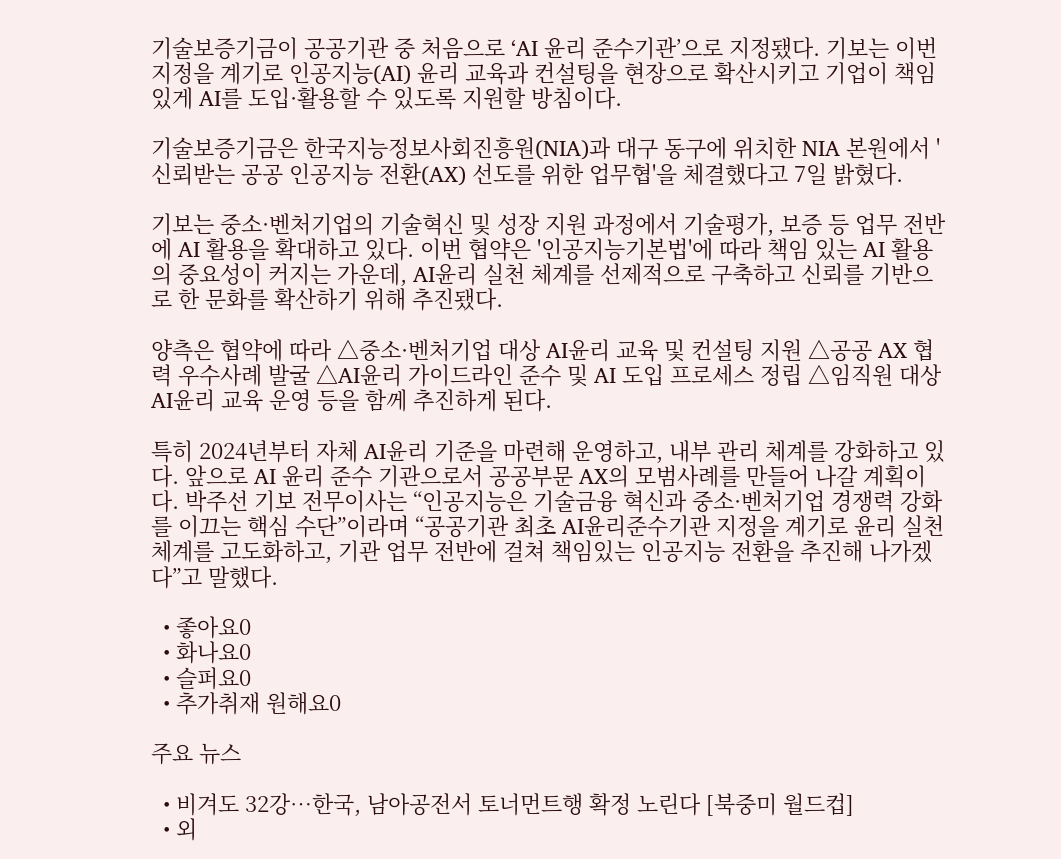기술보증기금이 공공기관 중 처음으로 ‘AI 윤리 준수기관’으로 지정됐다. 기보는 이번 지정을 계기로 인공지능(AI) 윤리 교육과 컨설팅을 현장으로 확산시키고 기업이 책임 있게 AI를 도입·활용할 수 있도록 지원할 방침이다.

기술보증기금은 한국지능정보사회진흥원(NIA)과 대구 동구에 위치한 NIA 본원에서 '신뢰받는 공공 인공지능 전환(AX) 선도를 위한 업무협'을 체결했다고 7일 밝혔다.

기보는 중소·벤처기업의 기술혁신 및 성장 지원 과정에서 기술평가, 보증 등 업무 전반에 AI 활용을 확대하고 있다. 이번 협약은 '인공지능기본법'에 따라 책임 있는 AI 활용의 중요성이 커지는 가운데, AI윤리 실천 체계를 선제적으로 구축하고 신뢰를 기반으로 한 문화를 확산하기 위해 추진됐다.

양측은 협약에 따라 △중소·벤처기업 대상 AI윤리 교육 및 컨설팅 지원 △공공 AX 협력 우수사례 발굴 △AI윤리 가이드라인 준수 및 AI 도입 프로세스 정립 △임직원 대상 AI윤리 교육 운영 등을 함께 추진하게 된다.

특히 2024년부터 자체 AI윤리 기준을 마련해 운영하고, 내부 관리 체계를 강화하고 있다. 앞으로 AI 윤리 준수 기관으로서 공공부문 AX의 모범사례를 만들어 나갈 계획이다. 박주선 기보 전무이사는 “인공지능은 기술금융 혁신과 중소·벤처기업 경쟁력 강화를 이끄는 핵심 수단”이라며 “공공기관 최초 AI윤리준수기관 지정을 계기로 윤리 실천체계를 고도화하고, 기관 업무 전반에 걸쳐 책임있는 인공지능 전환을 추진해 나가겠다”고 말했다.

  • 좋아요0
  • 화나요0
  • 슬퍼요0
  • 추가취재 원해요0

주요 뉴스

  • 비겨도 32강…한국, 남아공전서 토너먼트행 확정 노린다 [북중미 월드컵]
  • 외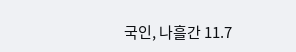국인, 나흘간 11.7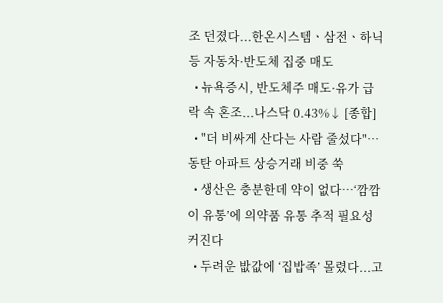조 던졌다...한온시스템ㆍ삼전ㆍ하닉 등 자동차·반도체 집중 매도
  • 뉴욕증시, 반도체주 매도·유가 급락 속 혼조...나스닥 0.43%↓ [종합]
  • "더 비싸게 산다는 사람 줄섰다"…동탄 아파트 상승거래 비중 쑥
  • 생산은 충분한데 약이 없다…‘깜깜이 유통’에 의약품 유통 추적 필요성 커진다
  • 두려운 밦값에 ‘집밥족’ 몰렸다...고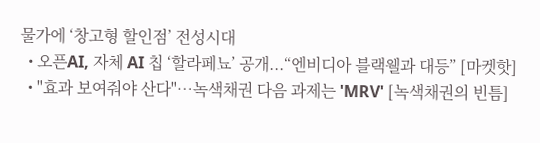물가에 ‘창고형 할인점’ 전성시대
  • 오픈AI, 자체 AI 칩 ‘할라페뇨’ 공개...“엔비디아 블랙웰과 대등” [마켓핫]
  • "효과 보여줘야 산다"…녹색채권 다음 과제는 'MRV' [녹색채권의 빈틈]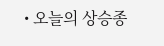• 오늘의 상승종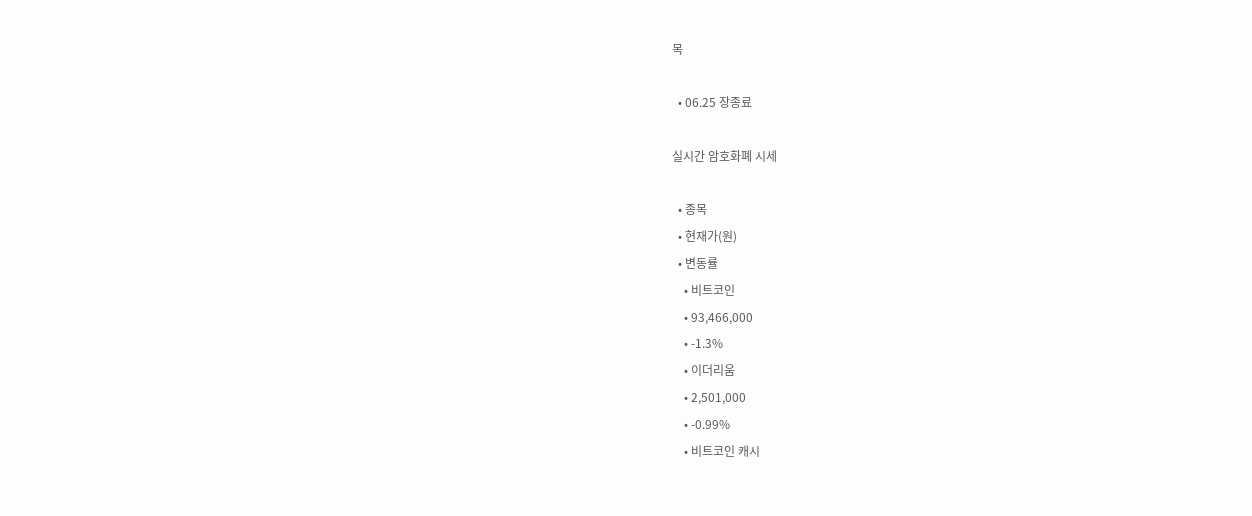목

  • 06.25 장종료

실시간 암호화폐 시세

  • 종목
  • 현재가(원)
  • 변동률
    • 비트코인
    • 93,466,000
    • -1.3%
    • 이더리움
    • 2,501,000
    • -0.99%
    • 비트코인 캐시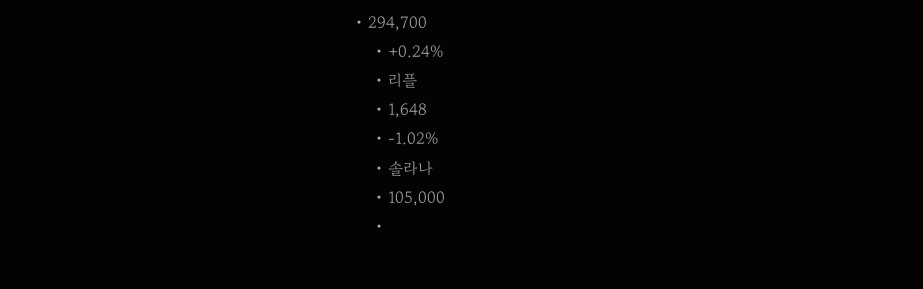• 294,700
    • +0.24%
    • 리플
    • 1,648
    • -1.02%
    • 솔라나
    • 105,000
    •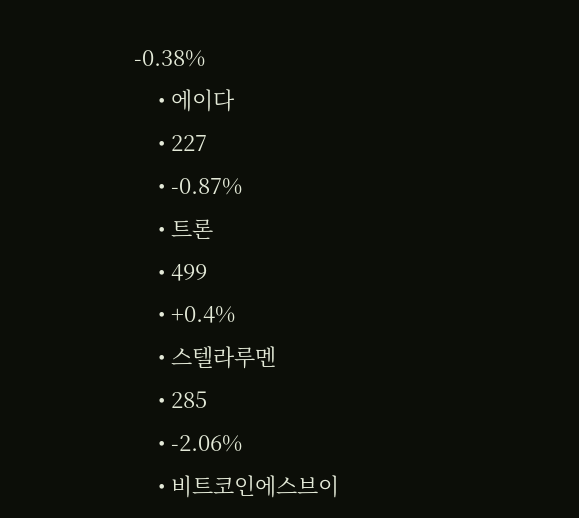-0.38%
    • 에이다
    • 227
    • -0.87%
    • 트론
    • 499
    • +0.4%
    • 스텔라루멘
    • 285
    • -2.06%
    • 비트코인에스브이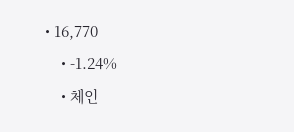• 16,770
    • -1.24%
    • 체인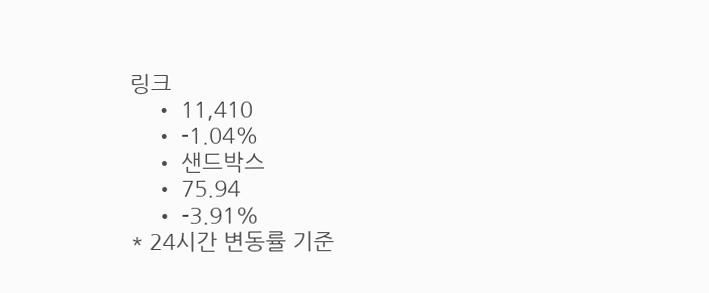링크
    • 11,410
    • -1.04%
    • 샌드박스
    • 75.94
    • -3.91%
* 24시간 변동률 기준